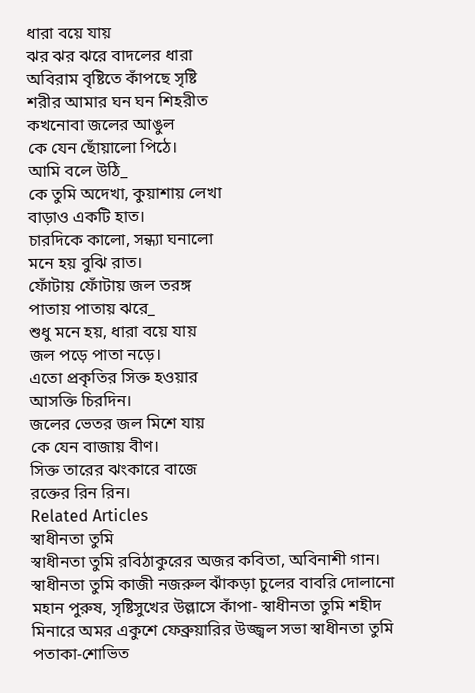ধারা বয়ে যায়
ঝর ঝর ঝরে বাদলের ধারা
অবিরাম বৃষ্টিতে কাঁপছে সৃষ্টি
শরীর আমার ঘন ঘন শিহরীত
কখনোবা জলের আঙুল
কে যেন ছোঁয়ালো পিঠে।
আমি বলে উঠি_
কে তুমি অদেখা, কুয়াশায় লেখা
বাড়াও একটি হাত।
চারদিকে কালো, সন্ধ্যা ঘনালো
মনে হয় বুঝি রাত।
ফোঁটায় ফোঁটায় জল তরঙ্গ
পাতায় পাতায় ঝরে_
শুধু মনে হয়, ধারা বয়ে যায়
জল পড়ে পাতা নড়ে।
এতো প্রকৃতির সিক্ত হওয়ার
আসক্তি চিরদিন।
জলের ভেতর জল মিশে যায়
কে যেন বাজায় বীণ।
সিক্ত তারের ঝংকারে বাজে
রক্তের রিন রিন।
Related Articles
স্বাধীনতা তুমি
স্বাধীনতা তুমি রবিঠাকুরের অজর কবিতা, অবিনাশী গান। স্বাধীনতা তুমি কাজী নজরুল ঝাঁকড়া চুলের বাবরি দোলানো মহান পুরুষ, সৃষ্টিসুখের উল্লাসে কাঁপা- স্বাধীনতা তুমি শহীদ মিনারে অমর একুশে ফেব্রুয়ারির উজ্জ্বল সভা স্বাধীনতা তুমি পতাকা-শোভিত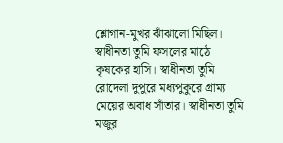শ্লোগান-মুখর ঝাঁঝালো মিছিল। স্বাধীনতা তুমি ফসলের মাঠে কৃষকের হাসি। স্বাধীনতা তুমি রোদেলা দুপুরে মধ্যপুকুরে গ্রাম্য মেয়ের অবাধ সাঁতার। স্বাধীনতা তুমি মজুর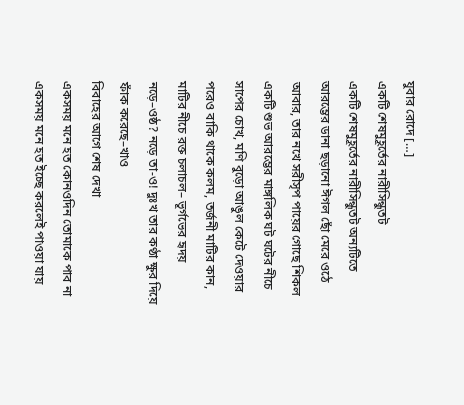যুবার রোদে […]
একটি শেষমুহূর্তের নারীসিন্ধুতট
একটি শেষমুহূর্তের নারীসিন্ধুতট অন্যটিতে আরম্ভের ডানা ছড়ানো ঈগল ছোঁ মেরে ওঠে আবার, তার নখে সরীসৃপ পায়ের গোছে শিকল একটি শুভ আরম্ভের মাঙ্গলিক ঘট ঘটের নীচে সাপের চোখ, মণি বুড়ো আঙুল কেটে দেওয়ার পরেও বাকি থাকে কলম, তর্জনী মাটির কান, মাটির নীচে রক্ত চলাচল– ভূর্গভের হৃদয় নড়ে–ওষ্ঠ? নড়ে তা-ও! দুঃখ তার কণ্ঠা ক্ষুর দিয়ে ফাঁক করেছে–খাও
বিবাহের আগে শেষ দেখা
একসময় মনে হত কোনওদিন তোমাকে পাব না একসময় মনে হত ইচ্ছে করলেই পাওয়া যায়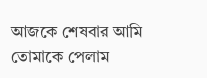আজকে শেষবার আমি তোমাকে পেলাম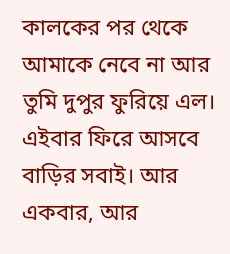কালকের পর থেকে আমাকে নেবে না আর তুমি দুপুর ফুরিয়ে এল। এইবার ফিরে আসবে বাড়ির সবাই। আর একবার, আর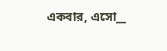একবার, এসো__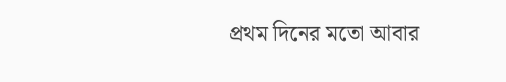প্রথম দিনের মতো আবার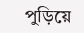পুড়িয়ে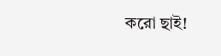করো ছাই!